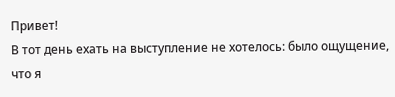Привет!
В тот день ехать на выступление не хотелось: было ощущение, что я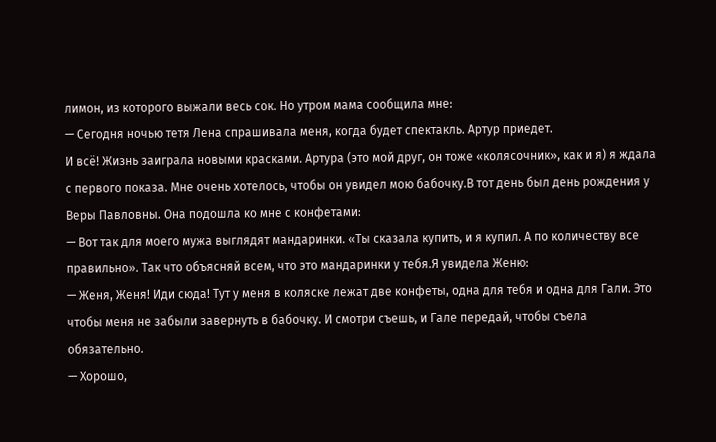лимон, из которого выжали весь сок. Но утром мама сообщила мне:
— Сегодня ночью тетя Лена спрашивала меня, когда будет спектакль. Артур приедет.
И всё! Жизнь заиграла новыми красками. Артура (это мой друг, он тоже «колясочник», как и я) я ждала с первого показа. Мне очень хотелось, чтобы он увидел мою бабочку.В тот день был день рождения у Веры Павловны. Она подошла ко мне с конфетами:
— Вот так для моего мужа выглядят мандаринки. «Ты сказала купить, и я купил. А по количеству все правильно». Так что объясняй всем, что это мандаринки у тебя.Я увидела Женю:
— Женя, Женя! Иди сюда! Тут у меня в коляске лежат две конфеты, одна для тебя и одна для Гали. Это чтобы меня не забыли завернуть в бабочку. И смотри съешь, и Гале передай, чтобы съела обязательно.
— Хорошо,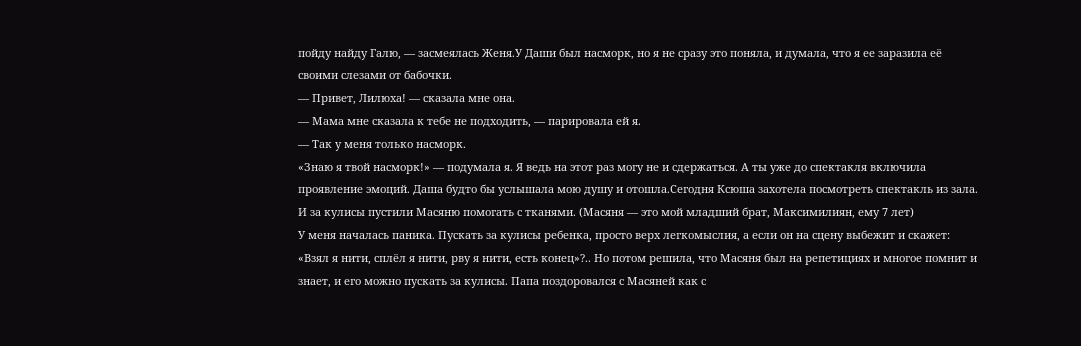пойду найду Галю, — засмеялась Женя.У Даши был насморк, но я не сразу это поняла, и думала, что я ее заразила её своими слезами от бабочки.
— Привет, Лилюха! — сказала мне она.
— Мама мне сказала к тебе не подходить, — парировала ей я.
— Так у меня только насморк.
«Знаю я твой насморк!» — подумала я. Я ведь на этот раз могу не и сдержаться. А ты уже до спектакля включила проявление эмоций. Даша будто бы услышала мою душу и отошла.Сегодня Ксюша захотела посмотреть спектакль из зала. И за кулисы пустили Масяню помогать с тканями. (Масяня — это мой младший брат, Максимилиян, ему 7 лет)
У меня началась паника. Пускать за кулисы ребенка, просто верх легкомыслия, а если он на сцену выбежит и скажет: «Взял я нити, сплёл я нити, рву я нити, есть конец»?.. Но потом решила, что Масяня был на репетициях и многое помнит и знает, и его можно пускать за кулисы. Папа поздоровался с Масяней как с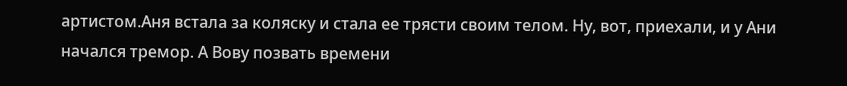артистом.Аня встала за коляску и стала ее трясти своим телом. Ну, вот, приехали, и у Ани начался тремор. А Вову позвать времени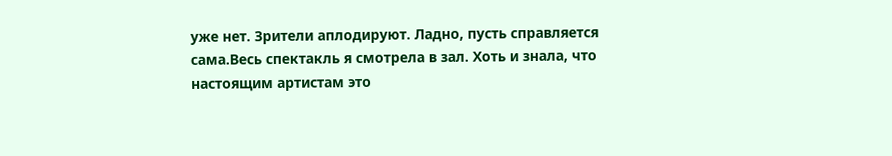уже нет. Зрители аплодируют. Ладно, пусть справляется сама.Весь спектакль я смотрела в зал. Хоть и знала, что настоящим артистам это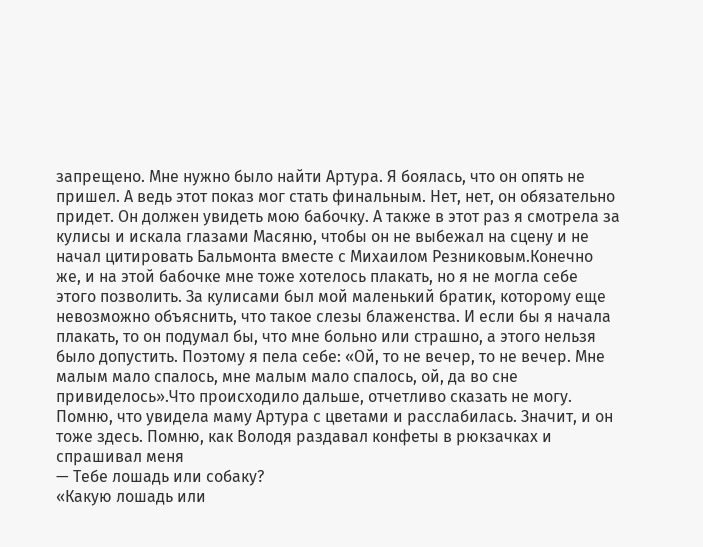запрещено. Мне нужно было найти Артура. Я боялась, что он опять не пришел. А ведь этот показ мог стать финальным. Нет, нет, он обязательно придет. Он должен увидеть мою бабочку. А также в этот раз я смотрела за кулисы и искала глазами Масяню, чтобы он не выбежал на сцену и не начал цитировать Бальмонта вместе с Mихаилом Резниковым.Конечно же, и на этой бабочке мне тоже хотелось плакать, но я не могла себе этого позволить. За кулисами был мой маленький братик, которому еще невозможно объяснить, что такое слезы блаженства. И если бы я начала плакать, то он подумал бы, что мне больно или страшно, а этого нельзя было допустить. Поэтому я пела себе: «Ой, то не вечер, то не вечер. Мне малым мало спалось, мне малым мало спалось, ой, да во сне привиделось».Что происходило дальше, отчетливо сказать не могу. Помню, что увидела маму Артура с цветами и расслабилась. Значит, и он тоже здесь. Помню, как Володя раздавал конфеты в рюкзачках и спрашивал меня
— Тебе лошадь или собаку?
«Какую лошадь или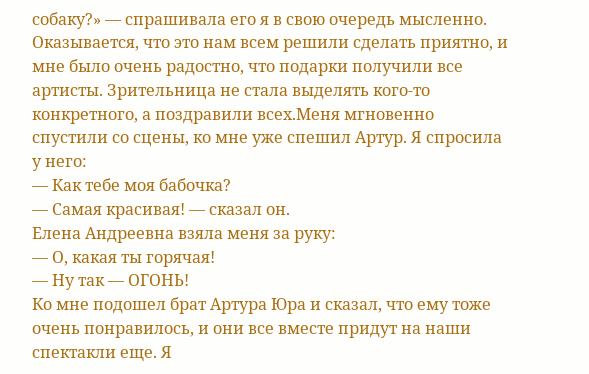собаку?» — спрашивала его я в свою очередь мысленно. Оказывается, что это нам всем решили сделать приятно, и мне было очень радостно, что подарки получили все артисты. Зрительница не стала выделять кого-то конкретного, а поздравили всех.Меня мгновенно спустили со сцены, ко мне уже спешил Артур. Я спросила у него:
— Как тебе моя бабочка?
— Самая красивая! — сказал он.
Елена Андреевна взяла меня за руку:
— О, какая ты горячая!
— Ну так — ОГОНЬ!
Ко мне подошел брат Артура Юра и сказал, что ему тоже очень понравилось, и они все вместе придут на наши спектакли еще. Я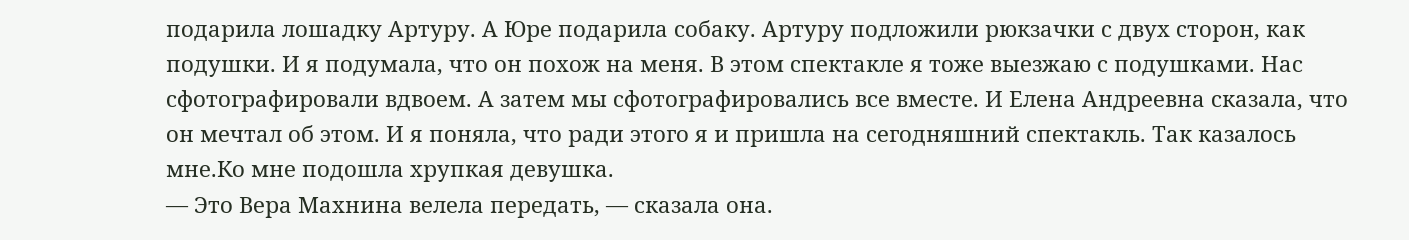подарила лошадку Артуру. А Юре подарила собаку. Артуру подложили рюкзачки с двух сторон, как подушки. И я подумала, что он похож на меня. В этом спектакле я тоже выезжаю с подушками. Нас сфотографировали вдвоем. А затем мы сфотографировались все вместе. И Елена Андреевна сказала, что он мечтал об этом. И я поняла, что ради этого я и пришла на сегодняшний спектакль. Так казалось мне.Ко мне подошла хрупкая девушка.
— Это Вера Махнина велела передать, — сказала она.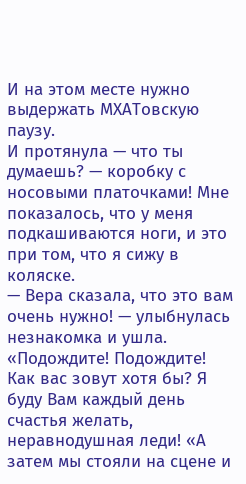И на этом месте нужно выдержать МХАТовскую паузу.
И протянула — что ты думаешь? — коробку с носовыми платочками! Мне показалось, что у меня подкашиваются ноги, и это при том, что я сижу в коляске.
— Вера сказала, что это вам очень нужно! — улыбнулась незнакомка и ушла.
«Подождите! Подождите! Как вас зовут хотя бы? Я буду Вам каждый день счастья желать, неравнодушная леди! «А затем мы стояли на сцене и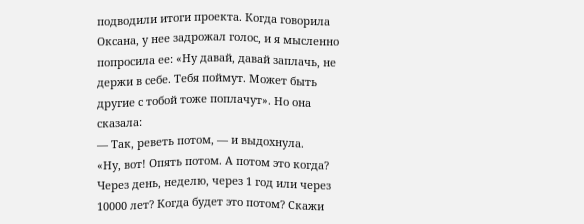подводили итоги проекта. Когда говорила Оксана, у нее задрожал голос, и я мысленно попросила ее: «Ну давай, давай заплачь, не держи в себе. Тебя поймут. Может быть другие с тобой тоже поплачут». Но она сказала:
— Так, реветь потом, — и выдохнула.
«Ну, вот! Опять потом. А потом это когда? Через день, неделю, через 1 год или через 10000 лет? Когда будет это потом? Скажи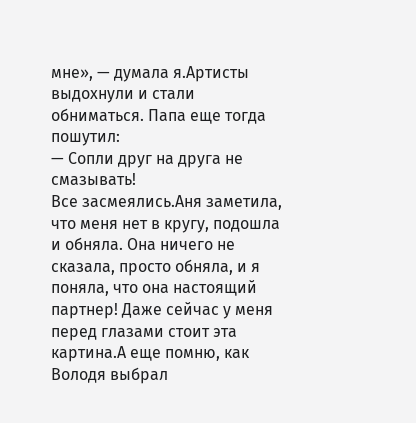мне», — думала я.Артисты выдохнули и стали обниматься. Папа еще тогда пошутил:
— Сопли друг на друга не смазывать!
Все засмеялись.Аня заметила, что меня нет в кругу, подошла и обняла. Она ничего не сказала, просто обняла, и я поняла, что она настоящий партнер! Даже сейчас у меня перед глазами стоит эта картина.А еще помню, как Володя выбрал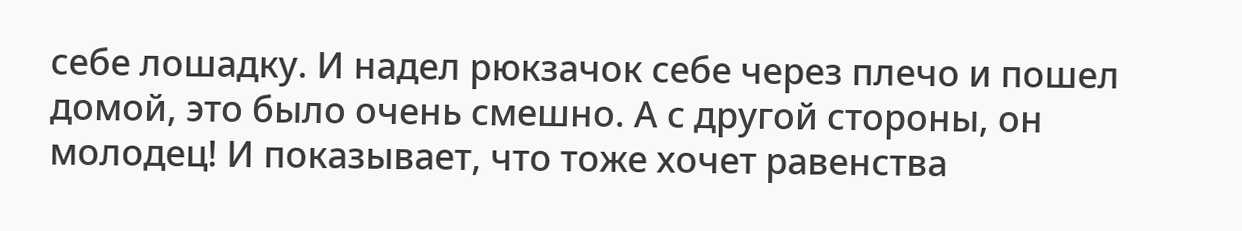себе лошадку. И надел рюкзачок себе через плечо и пошел домой, это было очень смешно. А с другой стороны, он молодец! И показывает, что тоже хочет равенства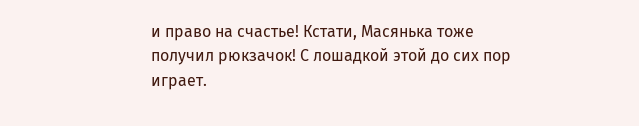и право на счастье! Кстати, Масянька тоже получил рюкзачок! С лошадкой этой до сих пор играет.